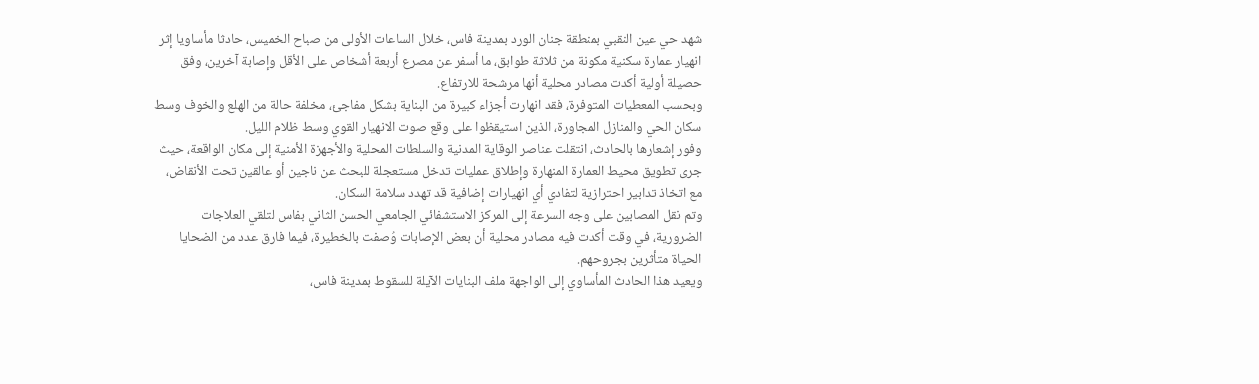شهد حي عين النقبي بمنطقة جنان الورد بمدينة فاس، خلال الساعات الأولى من صباح الخميس، حادثا مأساويا إثر انهيار عمارة سكنية مكونة من ثلاثة طوابق، ما أسفر عن مصرع أربعة أشخاص على الأقل وإصابة آخرين، وفق حصيلة أولية أكدت مصادر محلية أنها مرشحة للارتفاع.
وبحسب المعطيات المتوفرة، فقد انهارت أجزاء كبيرة من البناية بشكل مفاجئ، مخلفة حالة من الهلع والخوف وسط سكان الحي والمنازل المجاورة، الذين استيقظوا على وقع صوت الانهيار القوي وسط ظلام الليل.
وفور إشعارها بالحادث، انتقلت عناصر الوقاية المدنية والسلطات المحلية والأجهزة الأمنية إلى مكان الواقعة، حيث جرى تطويق محيط العمارة المنهارة وإطلاق عمليات تدخل مستعجلة للبحث عن ناجين أو عالقين تحت الأنقاض، مع اتخاذ تدابير احترازية لتفادي أي انهيارات إضافية قد تهدد سلامة السكان.
وتم نقل المصابين على وجه السرعة إلى المركز الاستشفائي الجامعي الحسن الثاني بفاس لتلقي العلاجات الضرورية، في وقت أكدت فيه مصادر محلية أن بعض الإصابات وُصفت بالخطيرة، فيما فارق عدد من الضحايا الحياة متأثرين بجروحهم.
ويعيد هذا الحادث المأساوي إلى الواجهة ملف البنايات الآيلة للسقوط بمدينة فاس،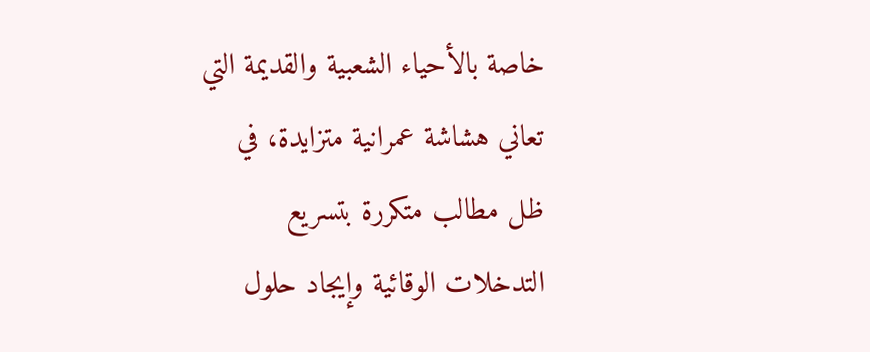خاصة بالأحياء الشعبية والقديمة التي تعاني هشاشة عمرانية متزايدة، في ظل مطالب متكررة بتسريع التدخلات الوقائية وإيجاد حلول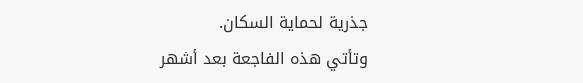جذرية لحماية السكان.
وتأتي هذه الفاجعة بعد أشهر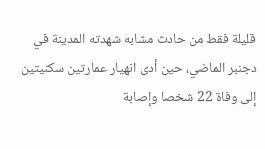قليلة فقط من حادث مشابه شهدته المدينة في دجنبر الماضي، حين أدى انهيار عمارتين سكنيتين إلى وفاة 22 شخصا وإصابة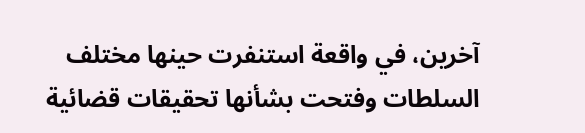آخرين، في واقعة استنفرت حينها مختلف السلطات وفتحت بشأنها تحقيقات قضائية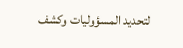لتحديد المسؤوليات وكشف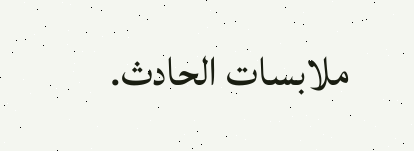ملابسات الحادث.